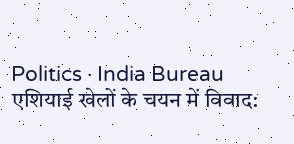Politics · India Bureau
एशियाई खेलों के चयन में विवाद: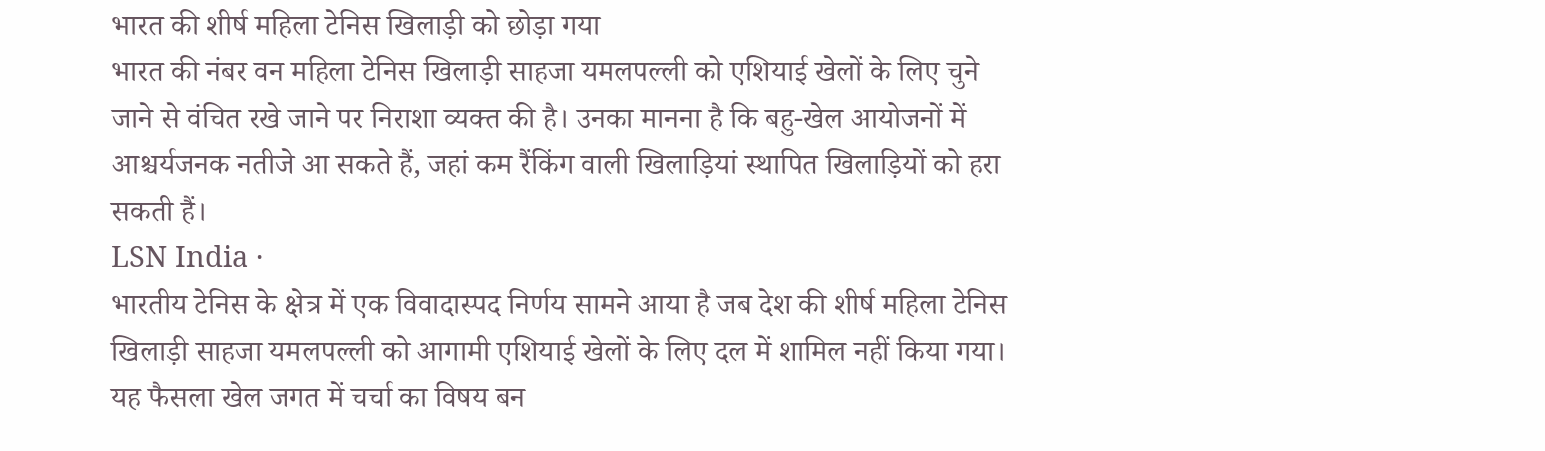भारत की शीर्ष महिला टेनिस खिलाड़ी को छोड़ा गया
भारत की नंबर वन महिला टेनिस खिलाड़ी साहजा यमलपल्ली को एशियाई खेलों के लिए चुने जाने से वंचित रखे जाने पर निराशा व्यक्त की है। उनका मानना है कि बहु-खेल आयोजनों में आश्चर्यजनक नतीजे आ सकते हैं, जहां कम रैंकिंग वाली खिलाड़ियां स्थापित खिलाड़ियों को हरा सकती हैं।
LSN India ·
भारतीय टेनिस के क्षेत्र में एक विवादास्पद निर्णय सामने आया है जब देश की शीर्ष महिला टेनिस खिलाड़ी साहजा यमलपल्ली को आगामी एशियाई खेलों के लिए दल में शामिल नहीं किया गया। यह फैसला खेल जगत में चर्चा का विषय बन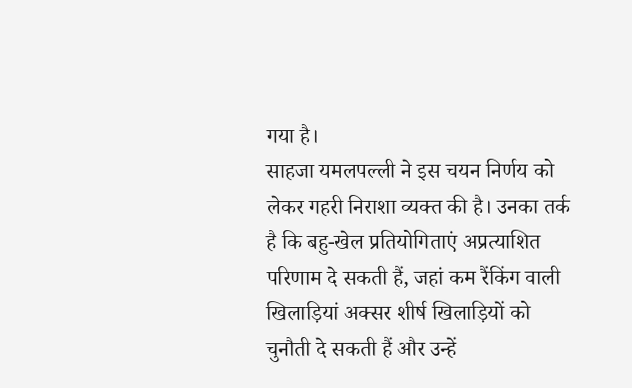गया है।
साहजा यमलपल्ली ने इस चयन निर्णय को लेकर गहरी निराशा व्यक्त की है। उनका तर्क है कि बहु-खेल प्रतियोगिताएं अप्रत्याशित परिणाम दे सकती हैं, जहां कम रैंकिंग वाली खिलाड़ियां अक्सर शीर्ष खिलाड़ियों को चुनौती दे सकती हैं और उन्हें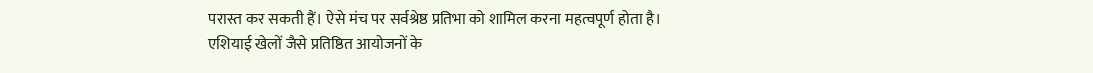परास्त कर सकती हैं। ऐसे मंच पर सर्वश्रेष्ठ प्रतिभा को शामिल करना महत्वपूर्ण होता है।
एशियाई खेलों जैसे प्रतिष्ठित आयोजनों के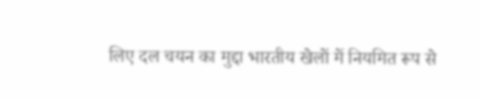लिए दल चयन का मुद्दा भारतीय खेलों में नियमित रूप से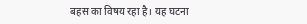बहस का विषय रहा है। यह घटना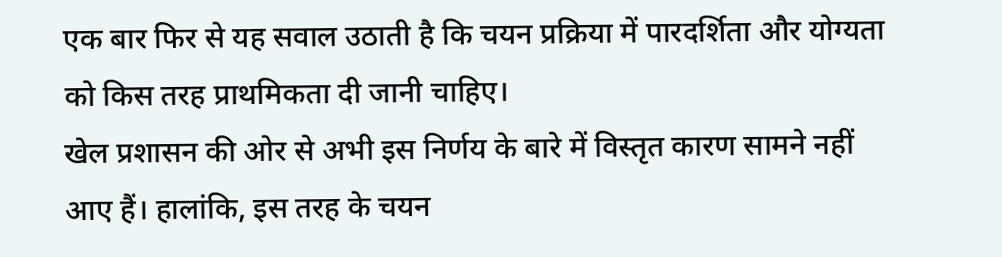एक बार फिर से यह सवाल उठाती है कि चयन प्रक्रिया में पारदर्शिता और योग्यता को किस तरह प्राथमिकता दी जानी चाहिए।
खेल प्रशासन की ओर से अभी इस निर्णय के बारे में विस्तृत कारण सामने नहीं आए हैं। हालांकि, इस तरह के चयन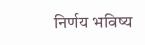निर्णय भविष्य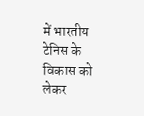में भारतीय टेनिस के विकास को लेकर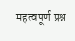महत्वपूर्ण प्रश्न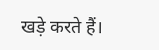खड़े करते हैं।